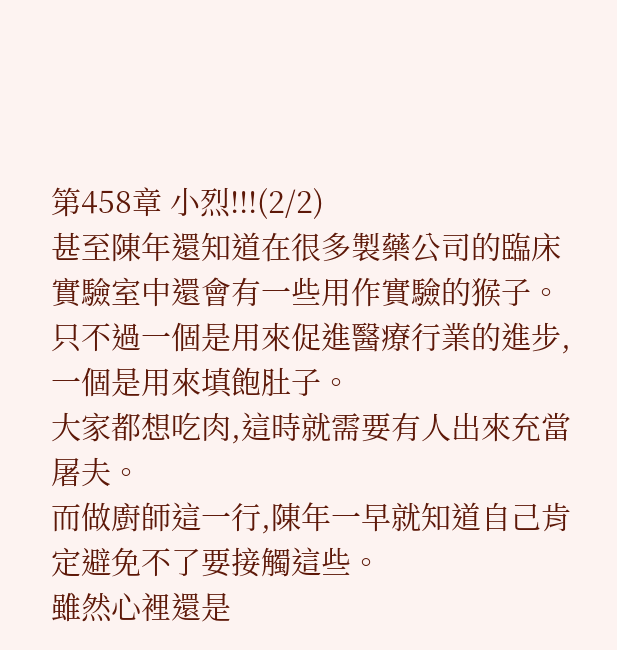第458章 小烈!!!(2/2)
甚至陳年還知道在很多製藥公司的臨床實驗室中還會有一些用作實驗的猴子。
只不過一個是用來促進醫療行業的進步,一個是用來填飽肚子。
大家都想吃肉,這時就需要有人出來充當屠夫。
而做廚師這一行,陳年一早就知道自己肯定避免不了要接觸這些。
雖然心裡還是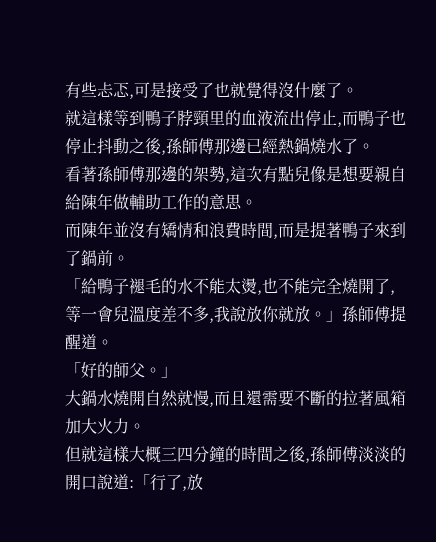有些忐忑,可是接受了也就覺得沒什麼了。
就這樣等到鴨子脖頸里的血液流出停止,而鴨子也停止抖動之後,孫師傅那邊已經熱鍋燒水了。
看著孫師傅那邊的架勢,這次有點兒像是想要親自給陳年做輔助工作的意思。
而陳年並沒有矯情和浪費時間,而是提著鴨子來到了鍋前。
「給鴨子褪毛的水不能太燙,也不能完全燒開了,等一會兒溫度差不多,我說放你就放。」孫師傅提醒道。
「好的師父。」
大鍋水燒開自然就慢,而且還需要不斷的拉著風箱加大火力。
但就這樣大概三四分鐘的時間之後,孫師傅淡淡的開口說道:「行了,放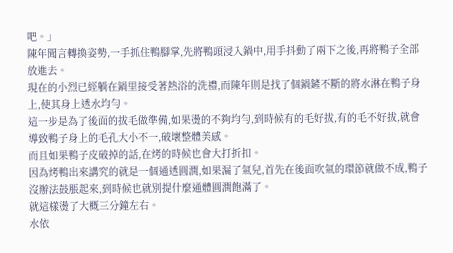吧。」
陳年聞言轉換姿勢,一手抓住鴨腳掌,先將鴨頭浸入鍋中,用手抖動了兩下之後,再將鴨子全部放進去。
現在的小烈已經躺在鍋里接受著熱浴的洗禮,而陳年則是找了個鍋鏟不斷的將水淋在鴨子身上,使其身上透水均勻。
這一步是為了後面的拔毛做準備,如果燙的不夠均勻,到時候有的毛好拔,有的毛不好拔,就會導致鴨子身上的毛孔大小不一,破壞整體美感。
而且如果鴨子皮破掉的話,在烤的時候也會大打折扣。
因為烤鴨出來講究的就是一個通透圓潤,如果漏了氣兒,首先在後面吹氣的環節就做不成,鴨子沒辦法鼓脹起來,到時候也就別提什麼通體圓潤飽滿了。
就這樣燙了大概三分鐘左右。
水依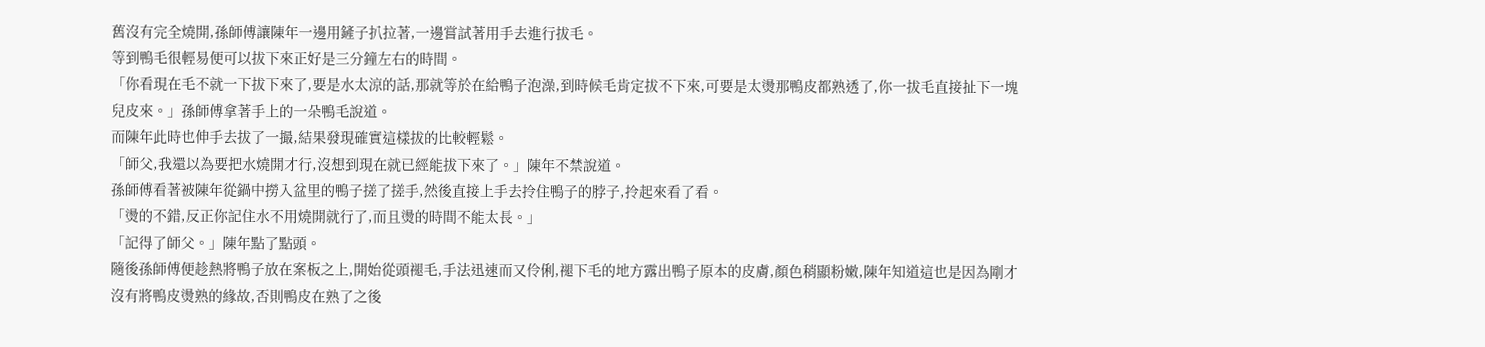舊沒有完全燒開,孫師傅讓陳年一邊用鏟子扒拉著,一邊嘗試著用手去進行拔毛。
等到鴨毛很輕易便可以拔下來正好是三分鐘左右的時間。
「你看現在毛不就一下拔下來了,要是水太涼的話,那就等於在給鴨子泡澡,到時候毛肯定拔不下來,可要是太燙那鴨皮都熟透了,你一拔毛直接扯下一塊兒皮來。」孫師傅拿著手上的一朵鴨毛說道。
而陳年此時也伸手去拔了一撮,結果發現確實這樣拔的比較輕鬆。
「師父,我還以為要把水燒開才行,沒想到現在就已經能拔下來了。」陳年不禁說道。
孫師傅看著被陳年從鍋中撈入盆里的鴨子搓了搓手,然後直接上手去拎住鴨子的脖子,拎起來看了看。
「燙的不錯,反正你記住水不用燒開就行了,而且燙的時間不能太長。」
「記得了師父。」陳年點了點頭。
隨後孫師傅便趁熱將鴨子放在案板之上,開始從頭褪毛,手法迅速而又伶俐,褪下毛的地方露出鴨子原本的皮膚,顏色稍顯粉嫩,陳年知道這也是因為剛才沒有將鴨皮燙熟的緣故,否則鴨皮在熟了之後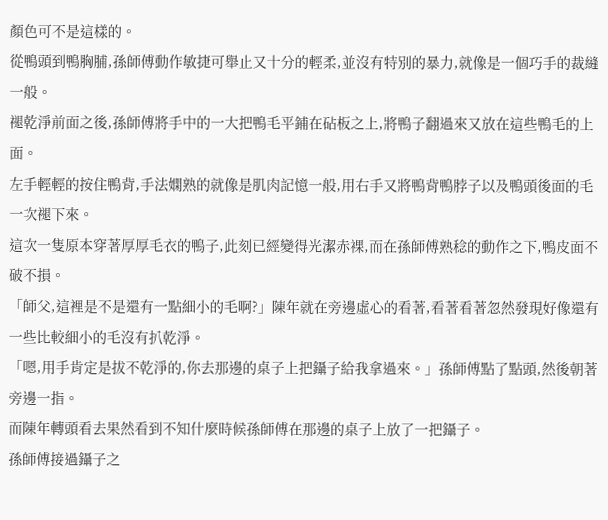顏色可不是這樣的。
從鴨頭到鴨胸脯,孫師傅動作敏捷可舉止又十分的輕柔,並沒有特別的暴力,就像是一個巧手的裁縫一般。
褪乾淨前面之後,孫師傅將手中的一大把鴨毛平鋪在砧板之上,將鴨子翻過來又放在這些鴨毛的上面。
左手輕輕的按住鴨背,手法嫻熟的就像是肌肉記憶一般,用右手又將鴨背鴨脖子以及鴨頭後面的毛一次褪下來。
這次一隻原本穿著厚厚毛衣的鴨子,此刻已經變得光潔赤裸,而在孫師傅熟稔的動作之下,鴨皮面不破不損。
「師父,這裡是不是還有一點細小的毛啊?」陳年就在旁邊虛心的看著,看著看著忽然發現好像還有一些比較細小的毛沒有扒乾淨。
「嗯,用手肯定是拔不乾淨的,你去那邊的桌子上把鑷子給我拿過來。」孫師傅點了點頭,然後朝著旁邊一指。
而陳年轉頭看去果然看到不知什麼時候孫師傅在那邊的桌子上放了一把鑷子。
孫師傅接過鑷子之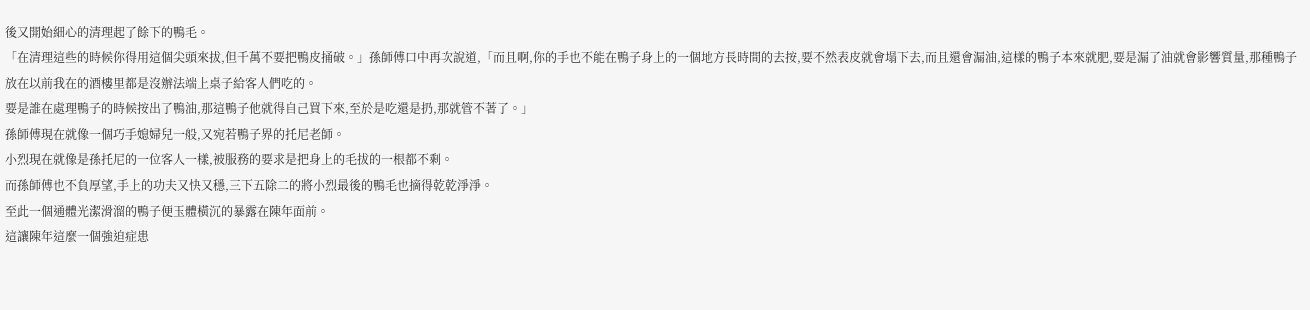後又開始細心的清理起了餘下的鴨毛。
「在清理這些的時候你得用這個尖頭來拔,但千萬不要把鴨皮捅破。」孫師傅口中再次說道,「而且啊,你的手也不能在鴨子身上的一個地方長時間的去按,要不然表皮就會塌下去,而且還會漏油,這樣的鴨子本來就肥,要是漏了油就會影響質量,那種鴨子放在以前我在的酒樓里都是沒辦法端上桌子給客人們吃的。
要是誰在處理鴨子的時候按出了鴨油,那這鴨子他就得自己買下來,至於是吃還是扔,那就管不著了。」
孫師傅現在就像一個巧手媳婦兒一般,又宛若鴨子界的托尼老師。
小烈現在就像是孫托尼的一位客人一樣,被服務的要求是把身上的毛拔的一根都不剩。
而孫師傅也不負厚望,手上的功夫又快又穩,三下五除二的將小烈最後的鴨毛也摘得乾乾淨淨。
至此一個通體光潔滑溜的鴨子便玉體橫沉的暴露在陳年面前。
這讓陳年這麼一個強迫症患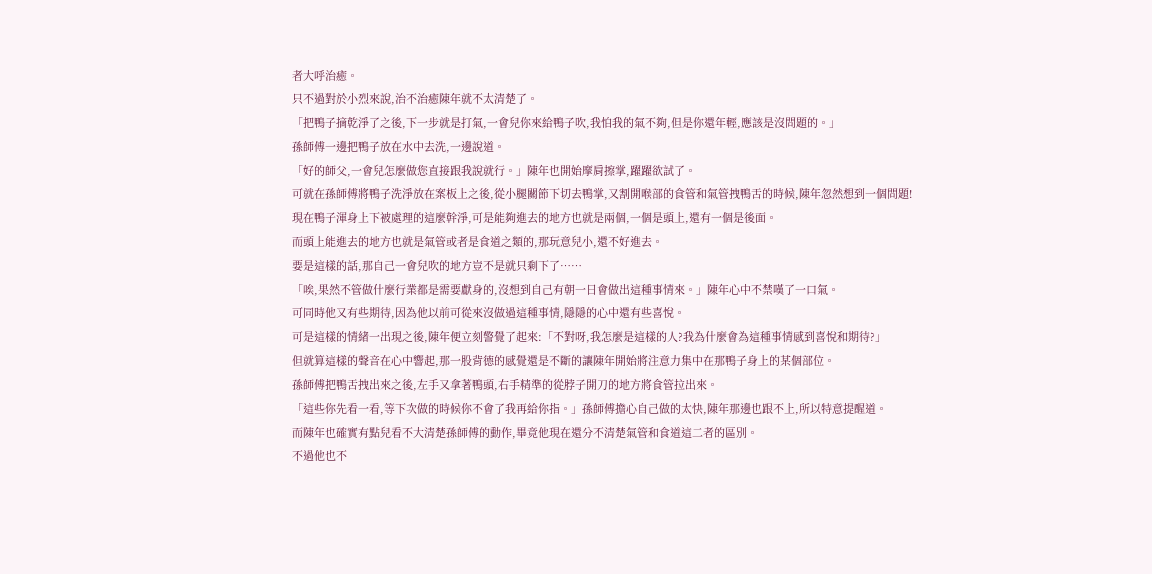者大呼治癒。
只不過對於小烈來說,治不治癒陳年就不太清楚了。
「把鴨子摘乾淨了之後,下一步就是打氣,一會兒你來給鴨子吹,我怕我的氣不夠,但是你還年輕,應該是沒問題的。」
孫師傅一邊把鴨子放在水中去洗,一邊說道。
「好的師父,一會兒怎麼做您直接跟我說就行。」陳年也開始摩肩擦掌,躍躍欲試了。
可就在孫師傅將鴨子洗淨放在案板上之後,從小腿關節下切去鴨掌,又割開喉部的食管和氣管拽鴨舌的時候,陳年忽然想到一個問題!
現在鴨子渾身上下被處理的這麼幹淨,可是能夠進去的地方也就是兩個,一個是頭上,還有一個是後面。
而頭上能進去的地方也就是氣管或者是食道之類的,那玩意兒小,還不好進去。
要是這樣的話,那自己一會兒吹的地方豈不是就只剩下了……
「唉,果然不管做什麼行業都是需要獻身的,沒想到自己有朝一日會做出這種事情來。」陳年心中不禁嘆了一口氣。
可同時他又有些期待,因為他以前可從來沒做過這種事情,隱隱的心中還有些喜悅。
可是這樣的情緒一出現之後,陳年便立刻警覺了起來:「不對呀,我怎麼是這樣的人?我為什麼會為這種事情感到喜悅和期待?」
但就算這樣的聲音在心中響起,那一股背德的感覺還是不斷的讓陳年開始將注意力集中在那鴨子身上的某個部位。
孫師傅把鴨舌拽出來之後,左手又拿著鴨頭,右手精準的從脖子開刀的地方將食管拉出來。
「這些你先看一看,等下次做的時候你不會了我再給你指。」孫師傅擔心自己做的太快,陳年那邊也跟不上,所以特意提醒道。
而陳年也確實有點兒看不大清楚孫師傅的動作,畢竟他現在還分不清楚氣管和食道這二者的區別。
不過他也不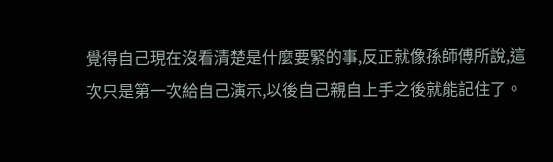覺得自己現在沒看清楚是什麼要緊的事,反正就像孫師傅所說,這次只是第一次給自己演示,以後自己親自上手之後就能記住了。